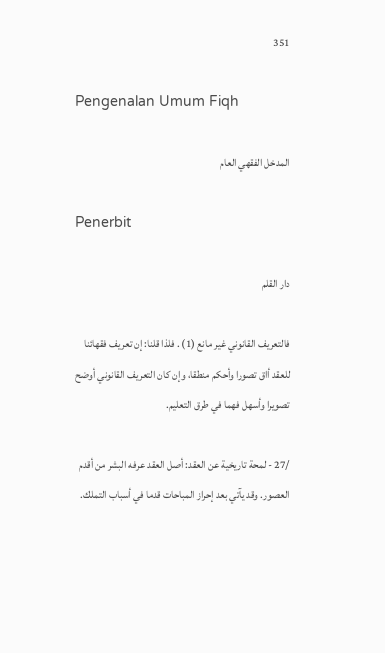351

Pengenalan Umum Fiqh

المدخل الفقهي العام

Penerbit

دار القلم

فالتعريف القانوني غير مانع (1) . فلذا قلنا: إن تعريف فقهائنا للعقد أاق تصورا وأحكم منطقا، وإن كان التعريف القانوني أوضح تصويرا وأسهل فهما في طرق التعليم.

/27 - لمحة تاريخية عن العقد: أصل العقد عرفه البشر من أقدم العصور. وقد يآتي بعد إحراز المباحات قدما في أسباب التملك.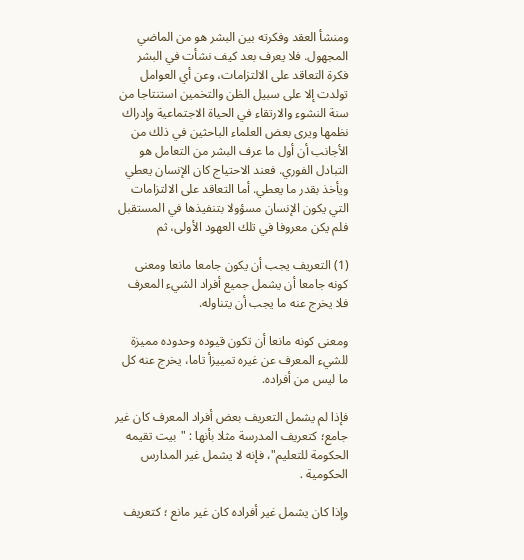ومنشأ العقد وفكرته بين البشر هو من الماضي المجهول. فلا يعرف بعد كيف نشأت في البشر فكرة التعاقد على الالتزامات، وعن أي العوامل تولدت إلا على سبيل الظن والتخمين استنتاجا من سنة النشوء والارتقاء في الحياة الاجتماعية وإدراك نظمها ويرى بعض العلماء الباحثين في ذلك من الأجانب أن أول ما عرف البشر من التعامل هو التبادل الفوري. فعند الاحتياج كان الإنسان يعطي ويأخذ بقدر ما يعطي. أما التعاقد على الالتزامات التي يكون الإنسان مسؤولا بتنفيذها في المستقبل فلم يكن معروفا في تلك العهود الأولى، ثم

(1) التعريف يجب أن يكون جامعا مانعا ومعنى كونه جامعا أن يشمل جميع أفراد الشيء المعرف فلا يخرج عنه ما يجب أن يتناوله.

ومعنى كونه مانعا أن تكون قيوده وحدوده مميزة للشيء المعرف عن غيره تمييزأ تاما، يخرج عنه كل ما ليس من أفراده.

فإذا لم يشمل التعريف بعض أفراد المعرف كان غير جامع؛ كتعريف المدرسة مثلا بأنها : "بيت تقيمه الحكومة للتعليم"، فإنه لا يشمل غير المدارس الحكومية .

وإذا كان يشمل غير أفراده كان غير مانع ؛ كتعريف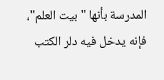المدرسة بأنها "بيت العلم"، فإنه يدخل فيه دلر الكتب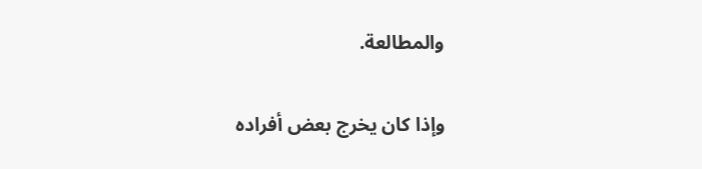والمطالعة.

وإذا كان يخرج بعض أفراده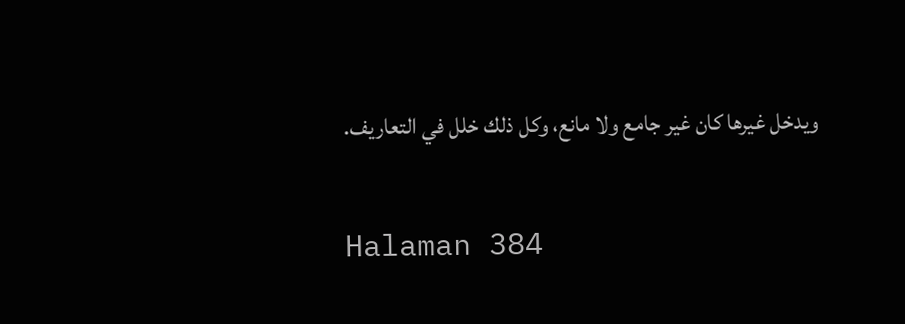ويدخل غيرها كان غير جامع ولا مانع، وكل ذلك خلل في التعاريف.

Halaman 384